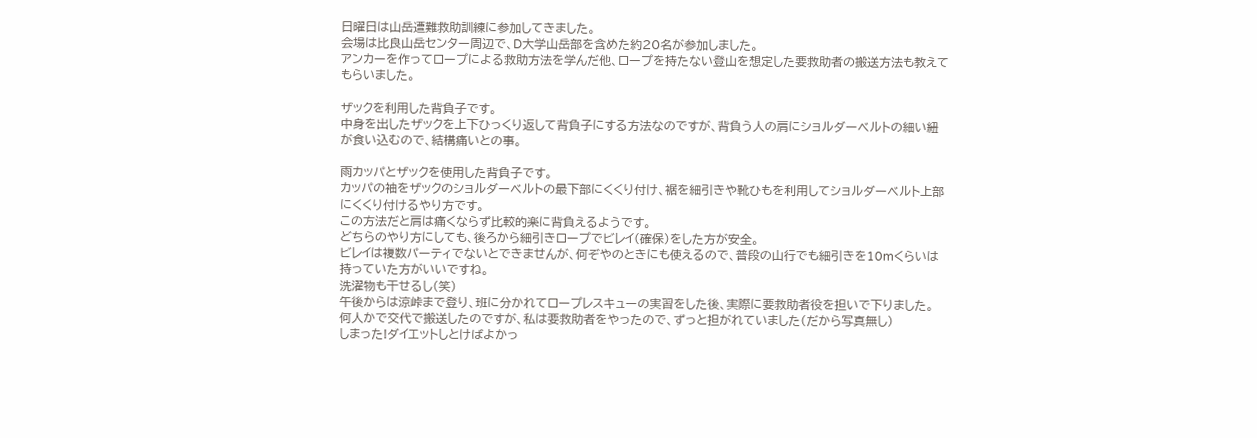日曜日は山岳遭難救助訓練に参加してきました。
会場は比良山岳センター周辺で、D大学山岳部を含めた約20名が参加しました。
アンカーを作ってロープによる救助方法を学んだ他、ロープを持たない登山を想定した要救助者の搬送方法も教えてもらいました。

ザックを利用した背負子です。
中身を出したザックを上下ひっくり返して背負子にする方法なのですが、背負う人の肩にショルダーベルトの細い紐が食い込むので、結構痛いとの事。

雨カッパとザックを使用した背負子です。
カッパの袖をザックのショルダーベルトの最下部にくくり付け、裾を細引きや靴ひもを利用してショルダーベルト上部にくくり付けるやり方です。
この方法だと肩は痛くならず比較的楽に背負えるようです。
どちらのやり方にしても、後ろから細引きロープでビレイ(確保)をした方が安全。
ビレイは複数パーティでないとできませんが、何ぞやのときにも使えるので、普段の山行でも細引きを10mくらいは持っていた方がいいですね。
洗濯物も干せるし(笑)
午後からは涼峠まで登り、班に分かれてロープレスキューの実習をした後、実際に要救助者役を担いで下りました。
何人かで交代で搬送したのですが、私は要救助者をやったので、ずっと担がれていました(だから写真無し)
しまった!ダイエットしとけばよかっ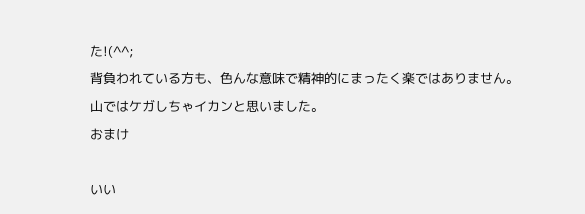た!(^^;
背負われている方も、色んな意味で精神的にまったく楽ではありません。
山ではケガしちゃイカンと思いました。
おまけ

いい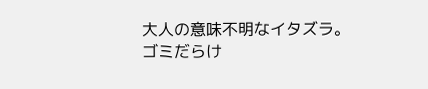大人の意味不明なイタズラ。
ゴミだらけ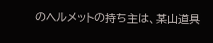のヘルメットの持ち主は、某山道具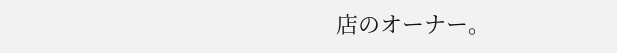店のオーナー。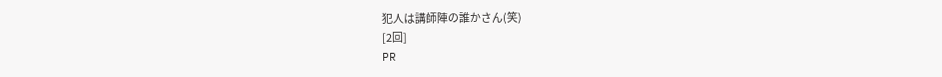犯人は講師陣の誰かさん(笑)
[2回]
PR